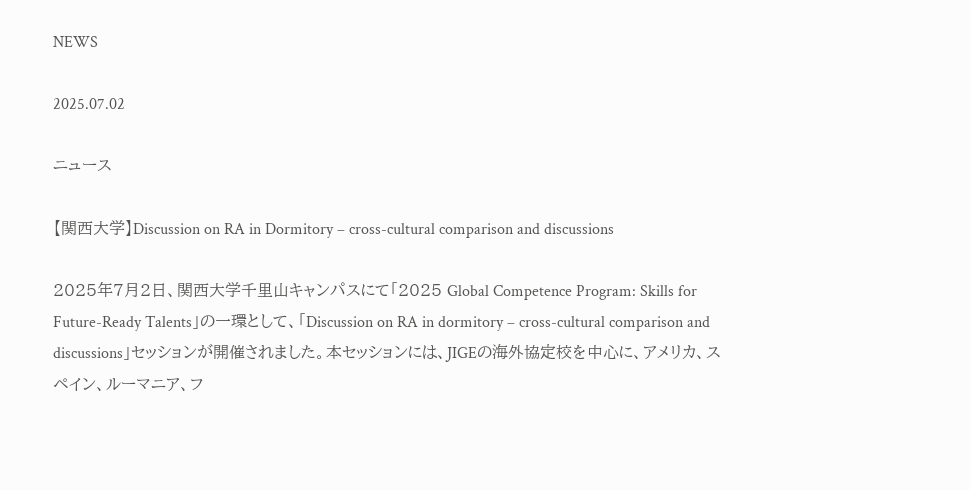NEWS

2025.07.02

ニュース

【関西大学】Discussion on RA in Dormitory – cross-cultural comparison and discussions

2025年7月2日、関西大学千里山キャンパスにて「2025 Global Competence Program: Skills for Future-Ready Talents」の一環として、「Discussion on RA in dormitory – cross-cultural comparison and discussions」セッションが開催されました。本セッションには、JIGEの海外協定校を中心に、アメリカ、スペイン、ルーマニア、フ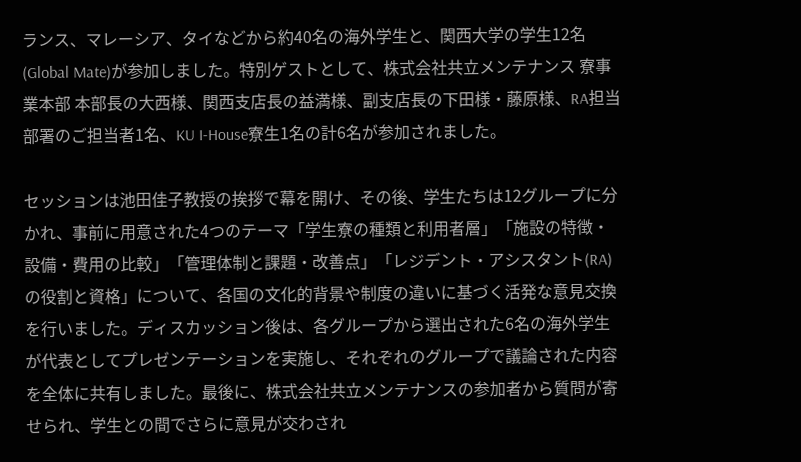ランス、マレーシア、タイなどから約40名の海外学生と、関西大学の学生12名(Global Mate)が参加しました。特別ゲストとして、株式会社共立メンテナンス 寮事業本部 本部長の大西様、関西支店長の益満様、副支店長の下田様・藤原様、RA担当部署のご担当者1名、KU I-House寮生1名の計6名が参加されました。

セッションは池田佳子教授の挨拶で幕を開け、その後、学生たちは12グループに分かれ、事前に用意された4つのテーマ「学生寮の種類と利用者層」「施設の特徴・設備・費用の比較」「管理体制と課題・改善点」「レジデント・アシスタント(RA)の役割と資格」について、各国の文化的背景や制度の違いに基づく活発な意見交換を行いました。ディスカッション後は、各グループから選出された6名の海外学生が代表としてプレゼンテーションを実施し、それぞれのグループで議論された内容を全体に共有しました。最後に、株式会社共立メンテナンスの参加者から質問が寄せられ、学生との間でさらに意見が交わされ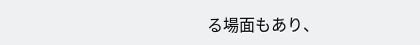る場面もあり、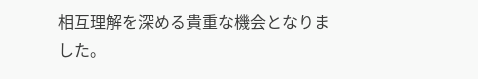相互理解を深める貴重な機会となりました。